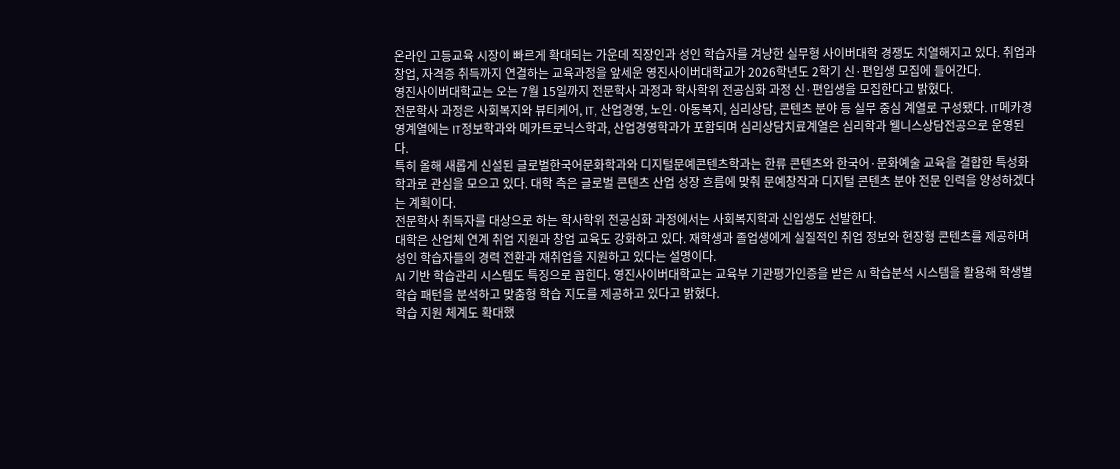온라인 고등교육 시장이 빠르게 확대되는 가운데 직장인과 성인 학습자를 겨냥한 실무형 사이버대학 경쟁도 치열해지고 있다. 취업과 창업, 자격증 취득까지 연결하는 교육과정을 앞세운 영진사이버대학교가 2026학년도 2학기 신·편입생 모집에 들어간다.
영진사이버대학교는 오는 7월 15일까지 전문학사 과정과 학사학위 전공심화 과정 신·편입생을 모집한다고 밝혔다.
전문학사 과정은 사회복지와 뷰티케어, IT, 산업경영, 노인·아동복지, 심리상담, 콘텐츠 분야 등 실무 중심 계열로 구성됐다. IT메카경영계열에는 IT정보학과와 메카트로닉스학과, 산업경영학과가 포함되며 심리상담치료계열은 심리학과 웰니스상담전공으로 운영된다.
특히 올해 새롭게 신설된 글로벌한국어문화학과와 디지털문예콘텐츠학과는 한류 콘텐츠와 한국어·문화예술 교육을 결합한 특성화 학과로 관심을 모으고 있다. 대학 측은 글로벌 콘텐츠 산업 성장 흐름에 맞춰 문예창작과 디지털 콘텐츠 분야 전문 인력을 양성하겠다는 계획이다.
전문학사 취득자를 대상으로 하는 학사학위 전공심화 과정에서는 사회복지학과 신입생도 선발한다.
대학은 산업체 연계 취업 지원과 창업 교육도 강화하고 있다. 재학생과 졸업생에게 실질적인 취업 정보와 현장형 콘텐츠를 제공하며 성인 학습자들의 경력 전환과 재취업을 지원하고 있다는 설명이다.
AI 기반 학습관리 시스템도 특징으로 꼽힌다. 영진사이버대학교는 교육부 기관평가인증을 받은 AI 학습분석 시스템을 활용해 학생별 학습 패턴을 분석하고 맞춤형 학습 지도를 제공하고 있다고 밝혔다.
학습 지원 체계도 확대했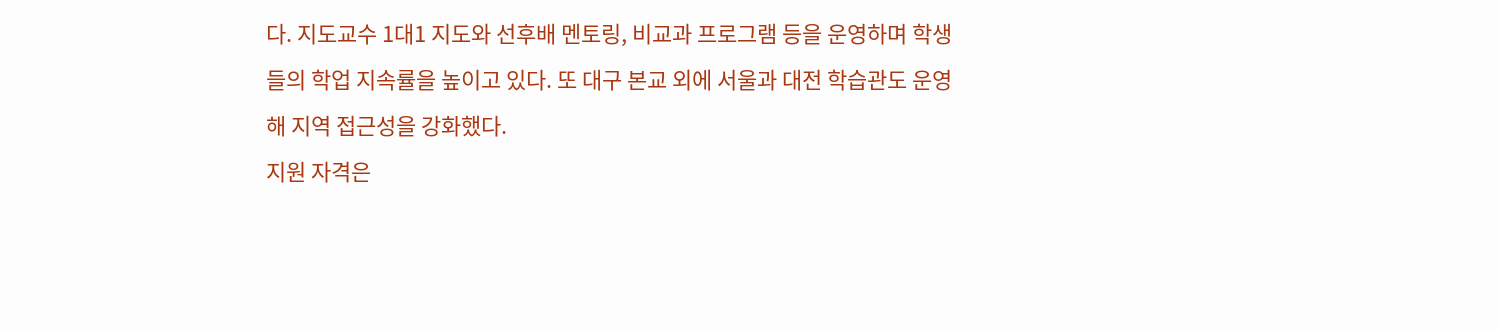다. 지도교수 1대1 지도와 선후배 멘토링, 비교과 프로그램 등을 운영하며 학생들의 학업 지속률을 높이고 있다. 또 대구 본교 외에 서울과 대전 학습관도 운영해 지역 접근성을 강화했다.
지원 자격은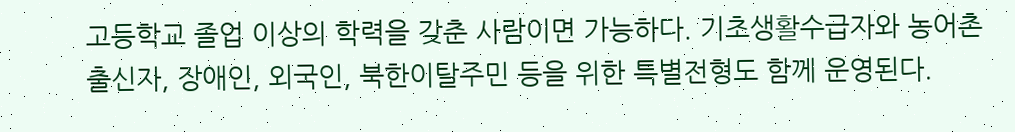고등학교 졸업 이상의 학력을 갖춘 사람이면 가능하다. 기초생활수급자와 농어촌 출신자, 장애인, 외국인, 북한이탈주민 등을 위한 특별전형도 함께 운영된다.